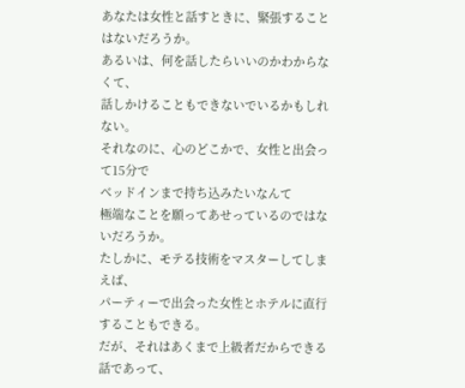あなたは女性と話すときに、緊張することはないだろうか。
あるいは、何を話したらいいのかわからなくて、
話しかけることもできないでいるかもしれない。
それなのに、心のどこかで、女性と出会って15分で
ベッドインまで持ち込みたいなんて
極端なことを願ってあせっているのではないだろうか。
たしかに、モテる技術をマスターしてしまえば、
パーティーで出会った女性とホテルに直行することもできる。
だが、それはあくまで上級者だからできる話であって、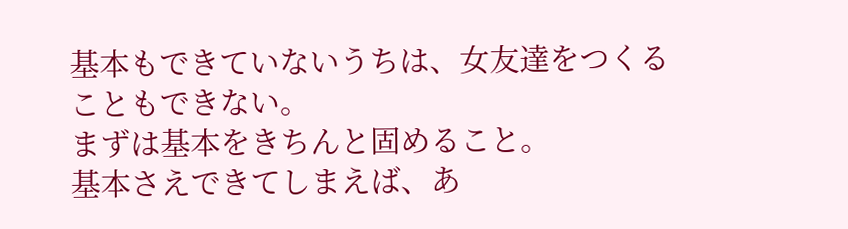基本もできていないうちは、女友達をつくることもできない。
まずは基本をきちんと固めること。
基本さえできてしまえば、あ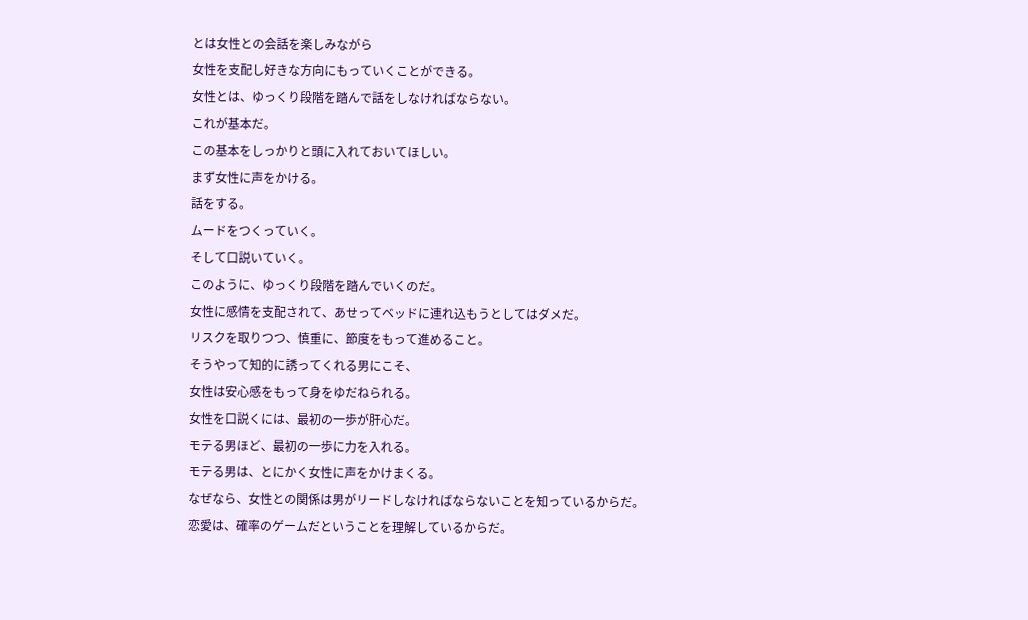とは女性との会話を楽しみながら
女性を支配し好きな方向にもっていくことができる。
女性とは、ゆっくり段階を踏んで話をしなければならない。
これが基本だ。
この基本をしっかりと頭に入れておいてほしい。
まず女性に声をかける。
話をする。
ムードをつくっていく。
そして口説いていく。
このように、ゆっくり段階を踏んでいくのだ。
女性に感情を支配されて、あせってベッドに連れ込もうとしてはダメだ。
リスクを取りつつ、慎重に、節度をもって進めること。
そうやって知的に誘ってくれる男にこそ、
女性は安心感をもって身をゆだねられる。
女性を口説くには、最初の一歩が肝心だ。
モテる男ほど、最初の一歩に力を入れる。
モテる男は、とにかく女性に声をかけまくる。
なぜなら、女性との関係は男がリードしなければならないことを知っているからだ。
恋愛は、確率のゲームだということを理解しているからだ。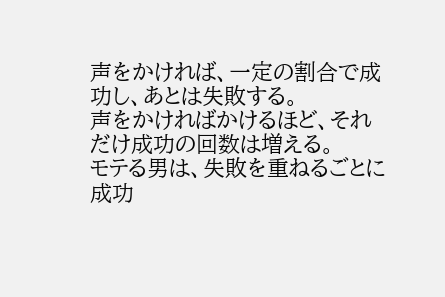声をかければ、一定の割合で成功し、あとは失敗する。
声をかければかけるほど、それだけ成功の回数は増える。
モテる男は、失敗を重ねるごとに成功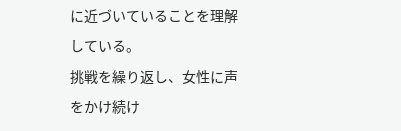に近づいていることを理解している。
挑戦を繰り返し、女性に声をかけ続け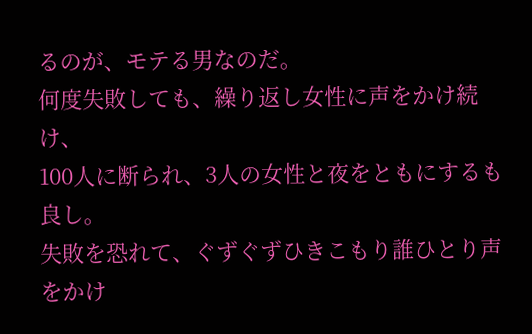るのが、モテる男なのだ。
何度失敗しても、繰り返し女性に声をかけ続け、
100人に断られ、3人の女性と夜をともにするも良し。
失敗を恐れて、ぐずぐずひきこもり誰ひとり声をかけ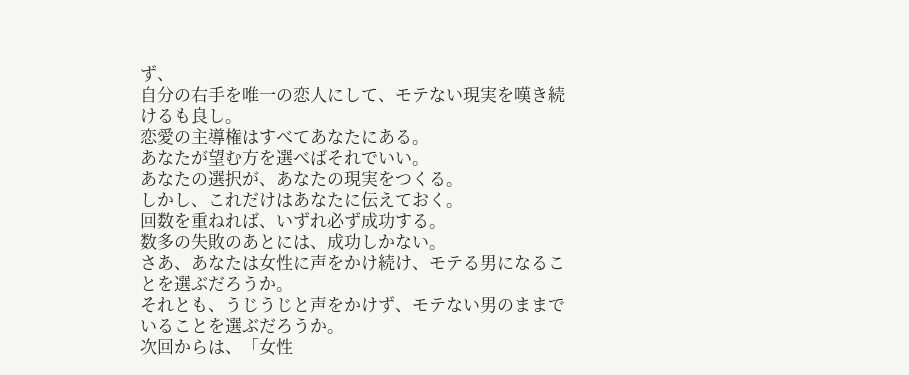ず、
自分の右手を唯一の恋人にして、モテない現実を嘆き続けるも良し。
恋愛の主導権はすべてあなたにある。
あなたが望む方を選べばそれでいい。
あなたの選択が、あなたの現実をつくる。
しかし、これだけはあなたに伝えておく。
回数を重ねれば、いずれ必ず成功する。
数多の失敗のあとには、成功しかない。
さあ、あなたは女性に声をかけ続け、モテる男になることを選ぶだろうか。
それとも、うじうじと声をかけず、モテない男のままでいることを選ぶだろうか。
次回からは、「女性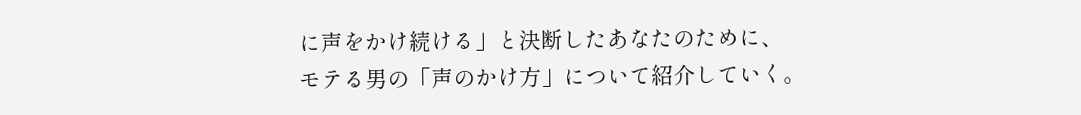に声をかけ続ける」と決断したあなたのために、
モテる男の「声のかけ方」について紹介していく。